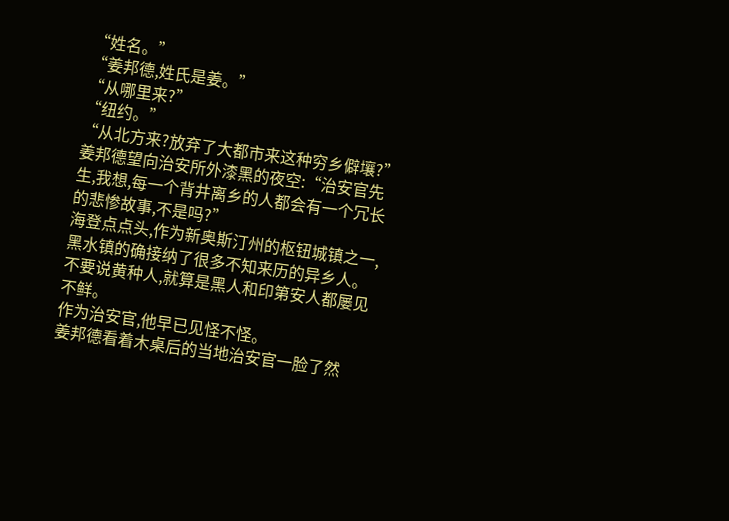“姓名。”
“姜邦德,姓氏是姜。”
“从哪里来?”
“纽约。”
“从北方来?放弃了大都市来这种穷乡僻壤?”
姜邦德望向治安所外漆黑的夜空:“治安官先生,我想,每一个背井离乡的人都会有一个冗长的悲惨故事,不是吗?”
海登点点头,作为新奥斯汀州的枢钮城镇之一,黑水镇的确接纳了很多不知来历的异乡人。
不要说黄种人,就算是黑人和印第安人都屡见不鲜。
作为治安官,他早已见怪不怪。
姜邦德看着木桌后的当地治安官一脸了然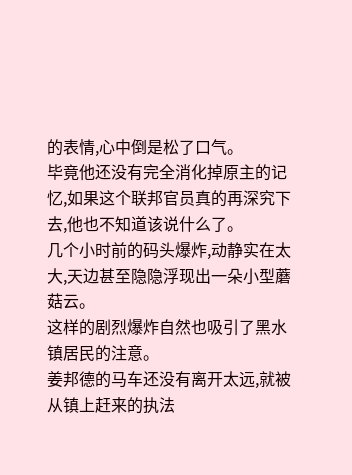的表情,心中倒是松了口气。
毕竟他还没有完全消化掉原主的记忆,如果这个联邦官员真的再深究下去,他也不知道该说什么了。
几个小时前的码头爆炸,动静实在太大,天边甚至隐隐浮现出一朵小型蘑菇云。
这样的剧烈爆炸自然也吸引了黑水镇居民的注意。
姜邦德的马车还没有离开太远,就被从镇上赶来的执法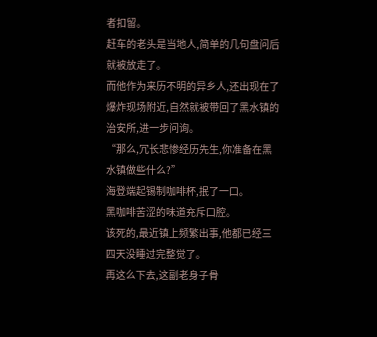者扣留。
赶车的老头是当地人,简单的几句盘问后就被放走了。
而他作为来历不明的异乡人,还出现在了爆炸现场附近,自然就被带回了黑水镇的治安所,进一步问询。
“那么,冗长悲惨经历先生,你准备在黑水镇做些什么?”
海登端起锡制咖啡杯,抿了一口。
黑咖啡苦涩的味道充斥口腔。
该死的,最近镇上频繁出事,他都已经三四天没睡过完整觉了。
再这么下去,这副老身子骨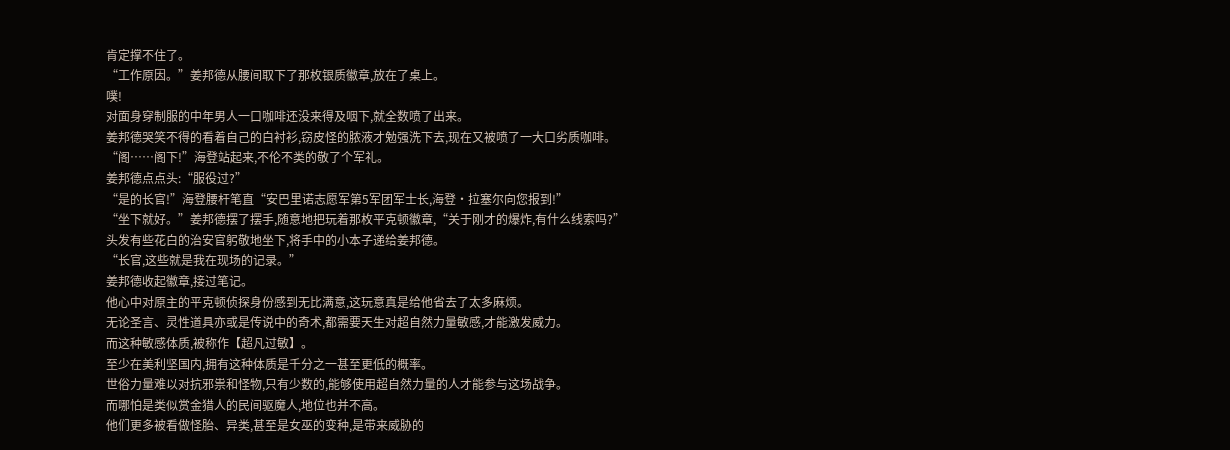肯定撑不住了。
“工作原因。”姜邦德从腰间取下了那枚银质徽章,放在了桌上。
噗!
对面身穿制服的中年男人一口咖啡还没来得及咽下,就全数喷了出来。
姜邦德哭笑不得的看着自己的白衬衫,窃皮怪的脓液才勉强洗下去,现在又被喷了一大口劣质咖啡。
“阁……阁下!”海登站起来,不伦不类的敬了个军礼。
姜邦德点点头:“服役过?”
“是的长官!”海登腰杆笔直“安巴里诺志愿军第5军团军士长,海登·拉塞尔向您报到!”
“坐下就好。”姜邦德摆了摆手,随意地把玩着那枚平克顿徽章,“关于刚才的爆炸,有什么线索吗?”
头发有些花白的治安官躬敬地坐下,将手中的小本子递给姜邦德。
“长官,这些就是我在现场的记录。”
姜邦德收起徽章,接过笔记。
他心中对原主的平克顿侦探身份感到无比满意,这玩意真是给他省去了太多麻烦。
无论圣言、灵性道具亦或是传说中的奇术,都需要天生对超自然力量敏感,才能激发威力。
而这种敏感体质,被称作【超凡过敏】。
至少在美利坚国内,拥有这种体质是千分之一甚至更低的概率。
世俗力量难以对抗邪祟和怪物,只有少数的,能够使用超自然力量的人才能参与这场战争。
而哪怕是类似赏金猎人的民间驱魔人,地位也并不高。
他们更多被看做怪胎、异类,甚至是女巫的变种,是带来威胁的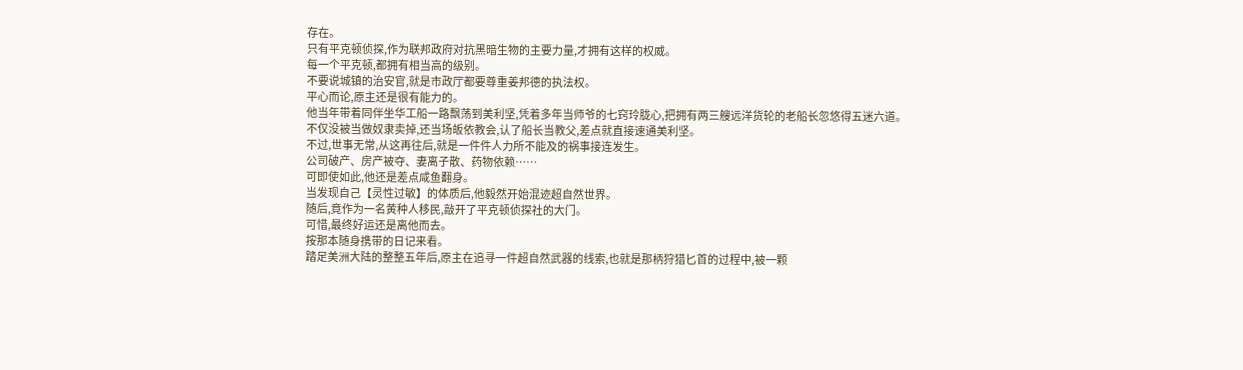存在。
只有平克顿侦探,作为联邦政府对抗黑暗生物的主要力量,才拥有这样的权威。
每一个平克顿,都拥有相当高的级别。
不要说城镇的治安官,就是市政厅都要尊重姜邦德的执法权。
平心而论,原主还是很有能力的。
他当年带着同伴坐华工船一路飘荡到美利坚,凭着多年当师爷的七窍玲胧心,把拥有两三艘远洋货轮的老船长忽悠得五迷六道。
不仅没被当做奴隶卖掉,还当场皈依教会,认了船长当教父,差点就直接速通美利坚。
不过,世事无常,从这再往后,就是一件件人力所不能及的祸事接连发生。
公司破产、房产被夺、妻离子散、药物依赖……
可即使如此,他还是差点咸鱼翻身。
当发现自己【灵性过敏】的体质后,他毅然开始混迹超自然世界。
随后,竟作为一名黄种人移民,敲开了平克顿侦探社的大门。
可惜,最终好运还是离他而去。
按那本随身携带的日记来看。
踏足美洲大陆的整整五年后,原主在追寻一件超自然武器的线索,也就是那柄狩猎匕首的过程中,被一颗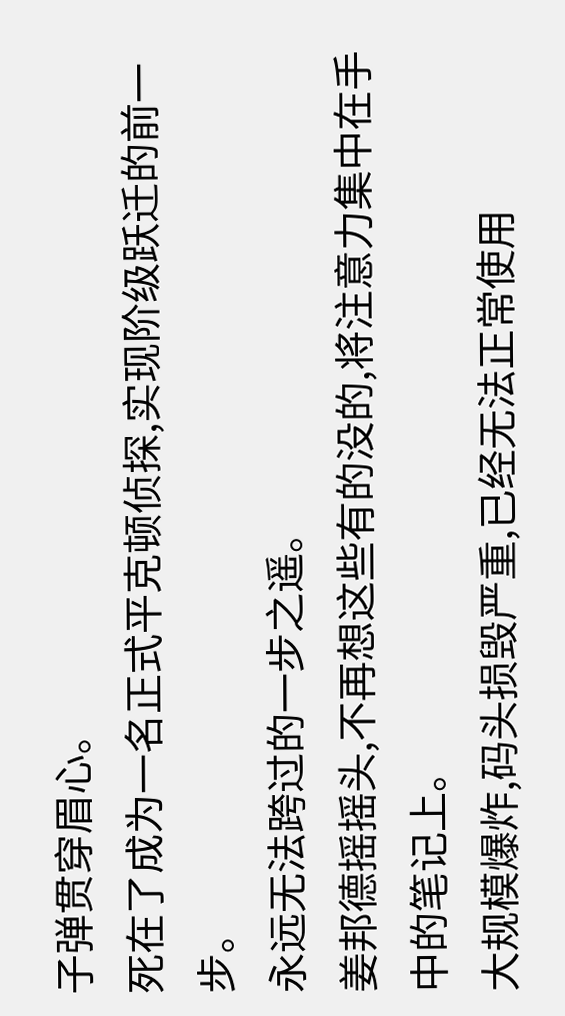子弹贯穿眉心。
死在了成为一名正式平克顿侦探,实现阶级跃迁的前一步。
永远无法跨过的一步之遥。
姜邦德摇摇头,不再想这些有的没的,将注意力集中在手中的笔记上。
大规模爆炸,码头损毁严重,已经无法正常使用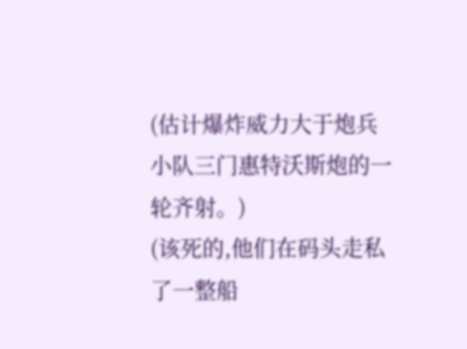(估计爆炸威力大于炮兵小队三门惠特沃斯炮的一轮齐射。)
(该死的,他们在码头走私了一整船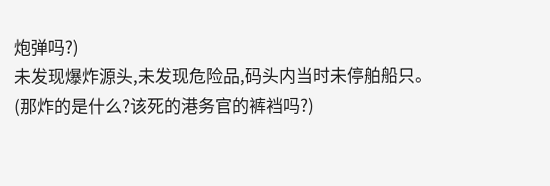炮弹吗?)
未发现爆炸源头,未发现危险品,码头内当时未停舶船只。
(那炸的是什么?该死的港务官的裤裆吗?)